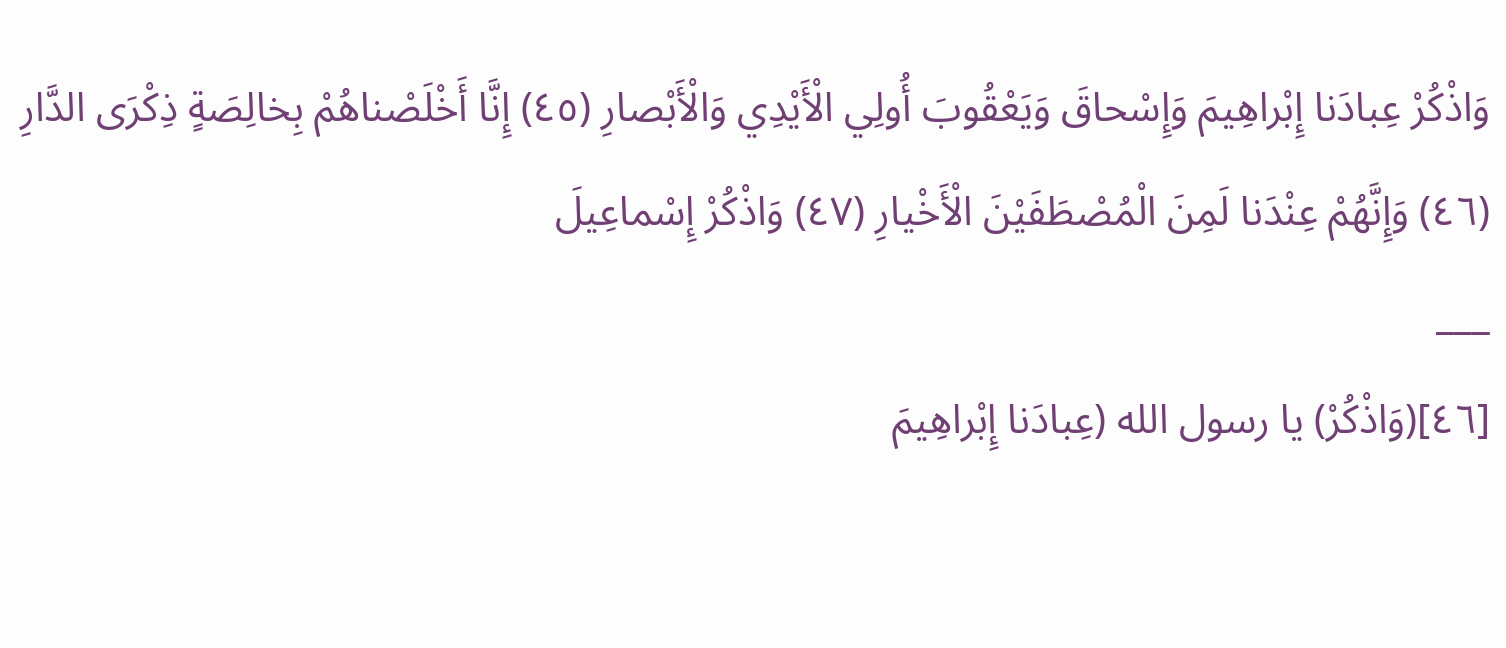وَاذْكُرْ عِبادَنا إِبْراهِيمَ وَإِسْحاقَ وَيَعْقُوبَ أُولِي الْأَيْدِي وَالْأَبْصارِ (٤٥) إِنَّا أَخْلَصْناهُمْ بِخالِصَةٍ ذِكْرَى الدَّارِ (٤٦) وَإِنَّهُمْ عِنْدَنا لَمِنَ الْمُصْطَفَيْنَ الْأَخْيارِ (٤٧) وَاذْكُرْ إِسْماعِيلَ
___
[٤٦](وَاذْكُرْ) يا رسول الله (عِبادَنا إِبْراهِيمَ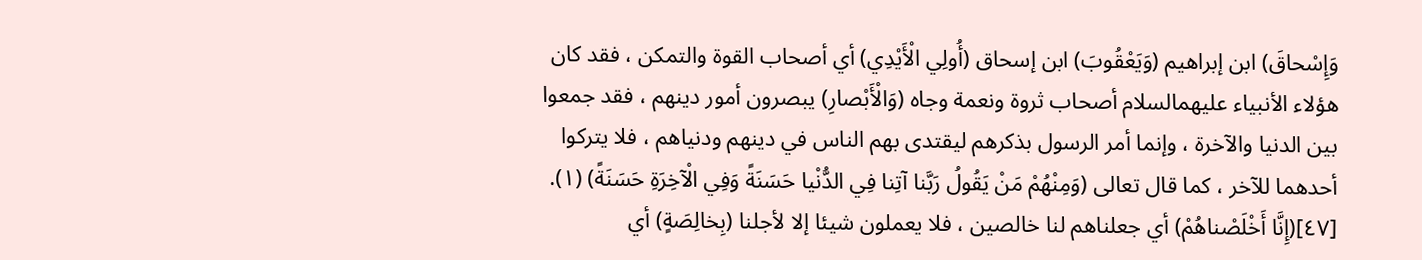وَإِسْحاقَ) ابن إبراهيم (وَيَعْقُوبَ) ابن إسحاق (أُولِي الْأَيْدِي) أي أصحاب القوة والتمكن ، فقد كان هؤلاء الأنبياء عليهمالسلام أصحاب ثروة ونعمة وجاه (وَالْأَبْصارِ) يبصرون أمور دينهم ، فقد جمعوا بين الدنيا والآخرة ، وإنما أمر الرسول بذكرهم ليقتدى بهم الناس في دينهم ودنياهم ، فلا يتركوا أحدهما للآخر ، كما قال تعالى (وَمِنْهُمْ مَنْ يَقُولُ رَبَّنا آتِنا فِي الدُّنْيا حَسَنَةً وَفِي الْآخِرَةِ حَسَنَةً) (١).
[٤٧](إِنَّا أَخْلَصْناهُمْ) أي جعلناهم لنا خالصين ، فلا يعملون شيئا إلا لأجلنا (بِخالِصَةٍ) أي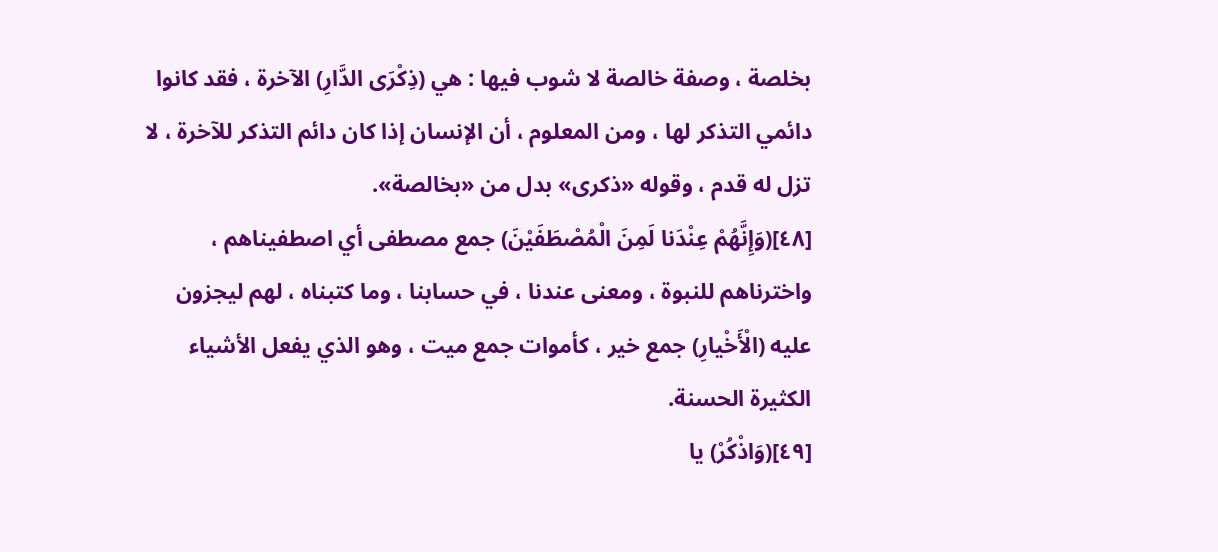بخلصة ، وصفة خالصة لا شوب فيها : هي (ذِكْرَى الدَّارِ) الآخرة ، فقد كانوا دائمي التذكر لها ، ومن المعلوم ، أن الإنسان إذا كان دائم التذكر للآخرة ، لا تزل له قدم ، وقوله «ذكرى» بدل من «بخالصة».
[٤٨](وَإِنَّهُمْ عِنْدَنا لَمِنَ الْمُصْطَفَيْنَ) جمع مصطفى أي اصطفيناهم ، واخترناهم للنبوة ، ومعنى عندنا ، في حسابنا ، وما كتبناه ، لهم ليجزون عليه (الْأَخْيارِ) جمع خير ، كأموات جمع ميت ، وهو الذي يفعل الأشياء الكثيرة الحسنة.
[٤٩](وَاذْكُرْ) يا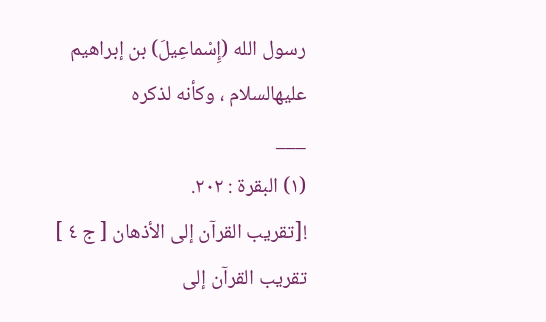رسول الله (إِسْماعِيلَ) بن إبراهيم عليهالسلام ، وكأنه لذكره
___
(١) البقرة : ٢٠٢.
![تقريب القرآن إلى الأذهان [ ج ٤ ] تقريب القرآن إلى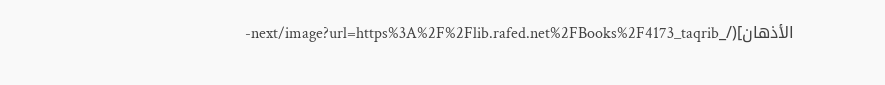الأذهان](/_next/image?url=https%3A%2F%2Flib.rafed.net%2FBooks%2F4173_taqrib-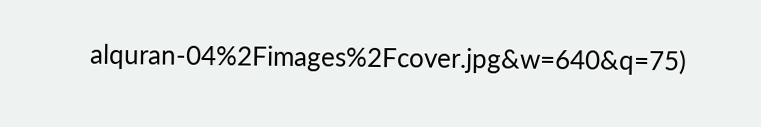alquran-04%2Fimages%2Fcover.jpg&w=640&q=75)